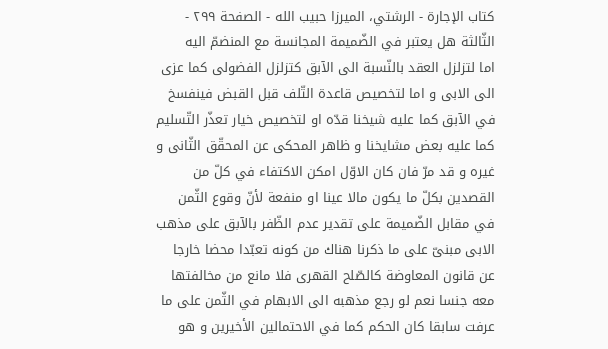كتاب الإجارة - الرشتي، الميرزا حبيب الله - الصفحة ٢٩٩ - الثّالثة هل يعتبر في الضّميمة المجانسة مع المنضمّ اليه
اما لتزلزل العقد بالنّسبة الى الآبق كتزلزل الفضولى كما عزى الى الابى و اما لتخصيص قاعدة التّلف قبل القبض فينفسخ في الآبق كما عليه شيخنا قدّه او لتخصيص خيار تعذّر التّسليم كما عليه بعض مشايخنا و ظاهر المحكى عن المحقّق الثّانى و غيره و قد مرّ فان كان الاوّل امكن الاكتفاء في كلّ من القصدين بكلّ ما يكون مالا عينا او منفعة لأنّ وقوع الثّمن في مقابل الضّميمة على تقدير عدم الظّفر بالآبق على مذهب الابى مبنىّ على ما ذكرنا هناك من كونه تعبّدا محضا خارجا عن قانون المعاوضة كالصّلح القهرى فلا مانع من مخالفتها معه جنسا نعم لو رجع مذهبه الى الابهام في الثّمن على ما عرفت سابقا كان الحكم كما في الاحتمالين الأخيرين و هو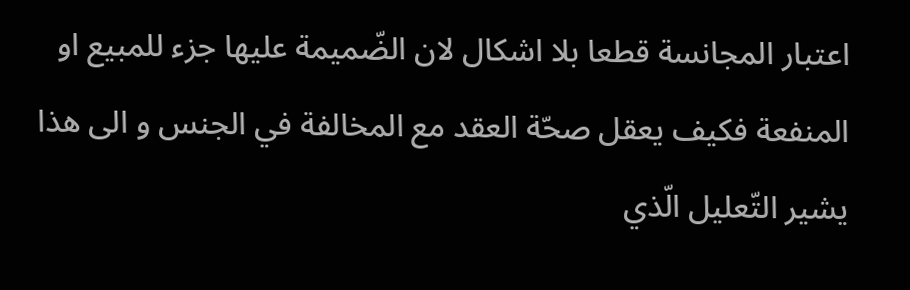اعتبار المجانسة قطعا بلا اشكال لان الضّميمة عليها جزء للمبيع او المنفعة فكيف يعقل صحّة العقد مع المخالفة في الجنس و الى هذا يشير التّعليل الّذي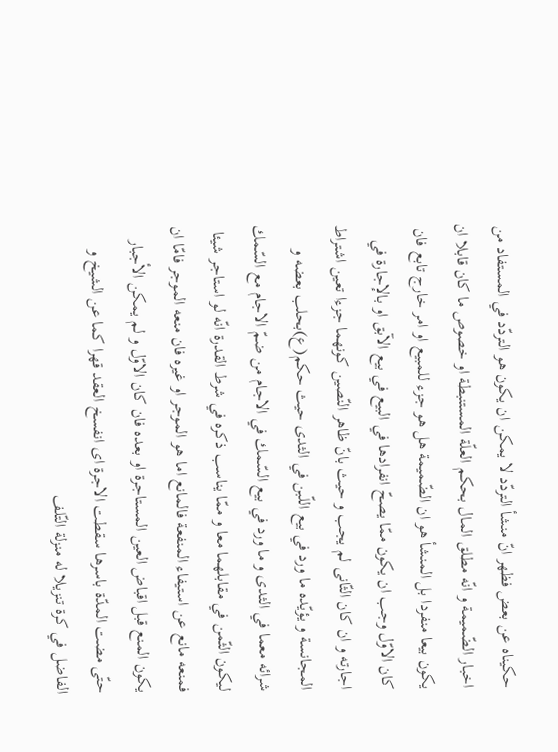حكيناه عن بعض فظهر انّ منشأ التردّد لا يمكن ان يكون هو التردّد في المستفاد من اخبار الضّميمة و انّه مطلق المال بحكم العلّة المستنبطة او خصوص ما كان قابلا ان يكون بيعا منفردا بل المنشأ هو ان الضّميمة هل هو جزء للمبيع او امر خارج تابع فان كان الاوّل وجب ان يكون ممّا يصحّ انفرادها في البيع في بيع الآبق او بالإجارة في اجارته و ان كان الثّانى لم يجب و حيث بانّ ظاهر النّصين كونهما جزءا تعين اشتراط المجانسة و يؤيّده ما ورد في بيع اللّبن في الثدى حيث حكم(ع)بحلب بعضه و شرائه معما في الثدى و ما ورد في بيع السّمك في الاجام من ضمّ الاجام مع السّمك ليكون الثّمن في مقابلهما معا و ممّا يناسب ذكره في شرط القدرة انّه لو استاجر شيئا فمنعه مانع عن استيفاء المنفعة فالمانع اما هو الموجر او غيره فان منعه الموجر فامّا ان يكون المنع قبل اقباض العين المستاجرة او بعده فان كان الاوّل و لم يمكن الأجبار حتّى مضت المدّة باسرها سقطت الاجرة اى انفسخ العقد قهرا كما عن الشيخ و الفاضل في كرة تنزيلا له منزلة التّلف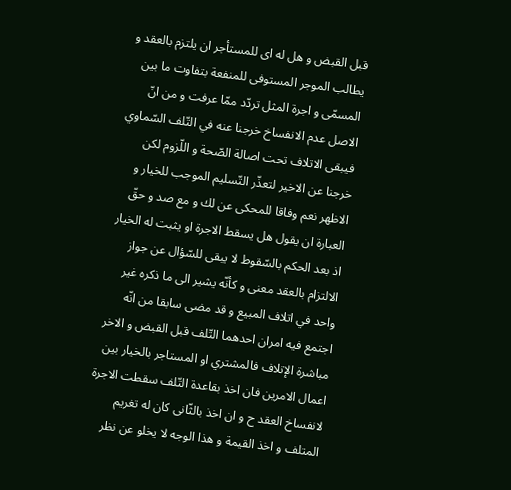قبل القبض و هل له اى للمستأجر ان يلتزم بالعقد و يطالب الموجر المستوفى للمنفعة بتفاوت ما بين المسمّى و اجرة المثل تردّد ممّا عرفت و من انّ الاصل عدم الانفساخ خرجنا عنه في التّلف السّماوي فيبقى الاتلاف تحت اصالة الصّحة و اللّزوم لكن خرجنا عن الاخير لتعذّر التّسليم الموجب للخيار و الاظهر نعم وفاقا للمحكى عن لك و مع صد و حقّ العبارة ان يقول هل يسقط الاجرة او يثبت له الخيار اذ بعد الحكم بالسّقوط لا يبقى للسّؤال عن جواز الالتزام بالعقد معنى و كأنّه يشير الى ما ذكره غير واحد في اتلاف المبيع و قد مضى سابقا من انّه اجتمع فيه امران احدهما التّلف قبل القبض و الاخر مباشرة الإتلاف فالمشتري او المستاجر بالخيار بين اعمال الامرين فان اخذ بقاعدة التّلف سقطت الاجرة لانفساخ العقد ح و ان اخذ بالثّانى كان له تغريم المتلف و اخذ القيمة و هذا الوجه لا يخلو عن نظر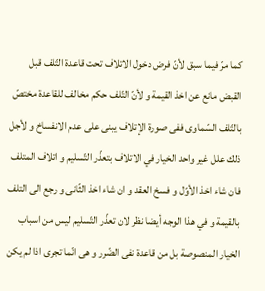كما مرّ فيما سبق لأنّ فرض دخول الاتلاف تحت قاعدة التّلف قبل القبض مانع عن اخذ القيمة و لأنّ التّلف حكم مخالف للقاعدة مختصّ بالتّلف السّماوى ففى صورة الإتلاف يبنى على عدم الانفساخ و لأجل ذلك علل غير واحد الخيار في الاتلاف بتعذّر التّسليم و اتلاف المتلف فان شاء اخذ الأوّل و فسخ العقد و ان شاء اخذ الثّانى و رجع الى التلف بالقيمة و في هذا الوجه أيضا نظر لان تعذّر التّسليم ليس من اسباب الخيار المنصوصة بل من قاعدة نفى الضّرر و هى انّما تجرى اذا لم يكن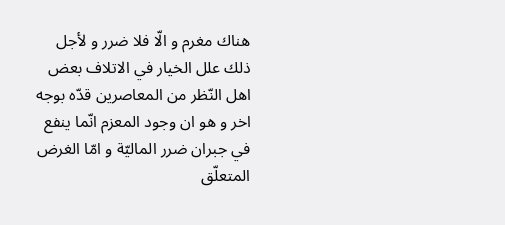هناك مغرم و الّا فلا ضرر و لأجل ذلك علل الخيار في الاتلاف بعض اهل النّظر من المعاصرين قدّه بوجه اخر و هو ان وجود المعزم انّما ينفع في جبران ضرر الماليّة و امّا الغرض المتعلّق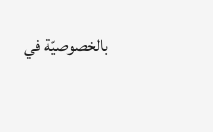بالخصوصيّة في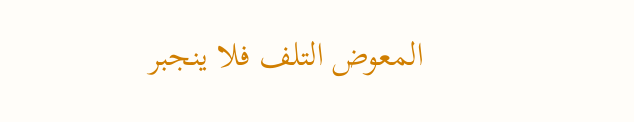المعوض التلف فلا ينجبر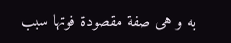به و هى صفة مقصودة فوتها سبب